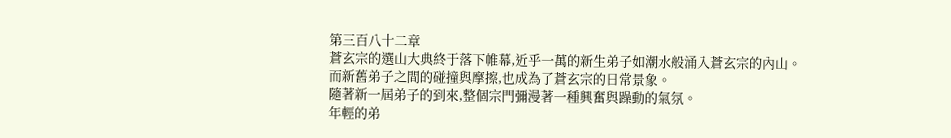第三百八十二章
蒼玄宗的選山大典終于落下帷幕,近乎一萬的新生弟子如潮水般涌入蒼玄宗的內山。
而新舊弟子之間的碰撞與摩擦,也成為了蒼玄宗的日常景象。
隨著新一屆弟子的到來,整個宗門彌漫著一種興奮與躁動的氣氛。
年輕的弟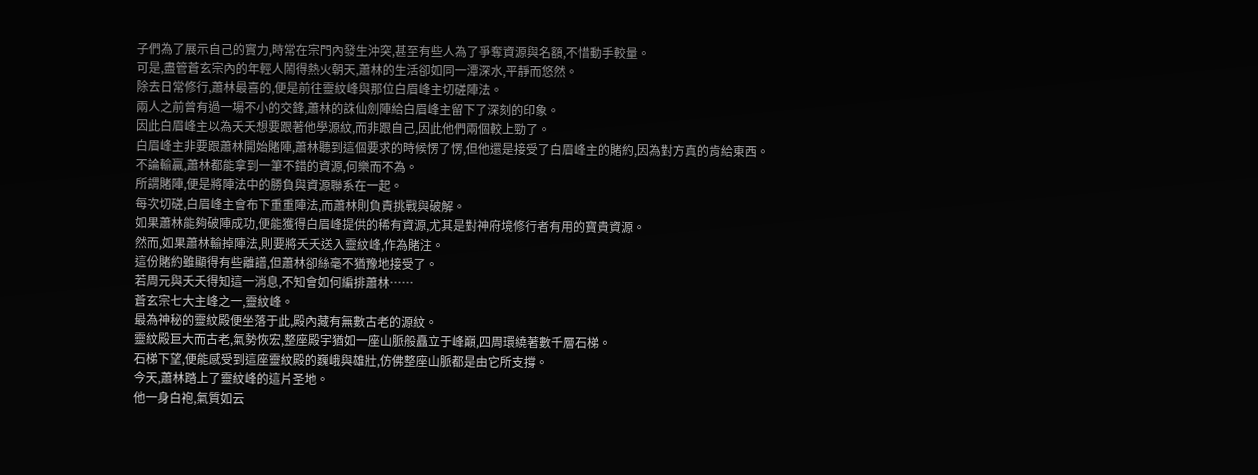子們為了展示自己的實力,時常在宗門內發生沖突,甚至有些人為了爭奪資源與名額,不惜動手較量。
可是,盡管蒼玄宗內的年輕人鬧得熱火朝天,蕭林的生活卻如同一潭深水,平靜而悠然。
除去日常修行,蕭林最喜的,便是前往靈紋峰與那位白眉峰主切磋陣法。
兩人之前曾有過一場不小的交鋒,蕭林的誅仙劍陣給白眉峰主留下了深刻的印象。
因此白眉峰主以為夭夭想要跟著他學源紋,而非跟自己,因此他們兩個較上勁了。
白眉峰主非要跟蕭林開始賭陣,蕭林聽到這個要求的時候愣了愣,但他還是接受了白眉峰主的賭約,因為對方真的肯給東西。
不論輸贏,蕭林都能拿到一筆不錯的資源,何樂而不為。
所謂賭陣,便是將陣法中的勝負與資源聯系在一起。
每次切磋,白眉峰主會布下重重陣法,而蕭林則負責挑戰與破解。
如果蕭林能夠破陣成功,便能獲得白眉峰提供的稀有資源,尤其是對神府境修行者有用的寶貴資源。
然而,如果蕭林輸掉陣法,則要將夭夭送入靈紋峰,作為賭注。
這份賭約雖顯得有些離譜,但蕭林卻絲毫不猶豫地接受了。
若周元與夭夭得知這一消息,不知會如何編排蕭林……
蒼玄宗七大主峰之一,靈紋峰。
最為神秘的靈紋殿便坐落于此,殿內藏有無數古老的源紋。
靈紋殿巨大而古老,氣勢恢宏,整座殿宇猶如一座山脈般矗立于峰巔,四周環繞著數千層石梯。
石梯下望,便能感受到這座靈紋殿的巍峨與雄壯,仿佛整座山脈都是由它所支撐。
今天,蕭林踏上了靈紋峰的這片圣地。
他一身白袍,氣質如云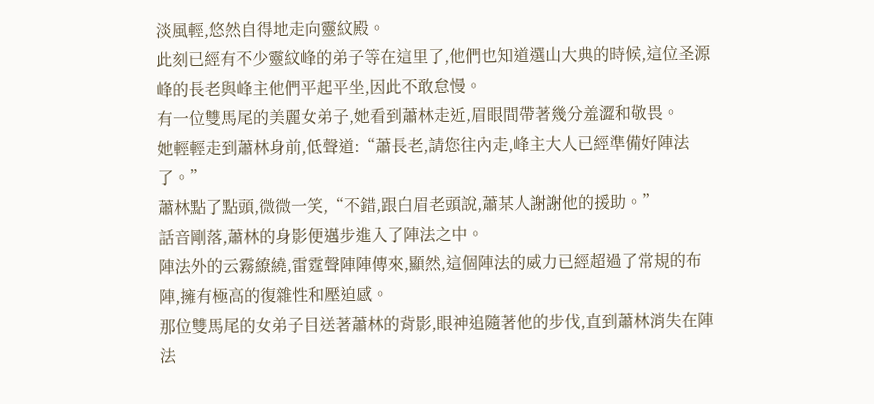淡風輕,悠然自得地走向靈紋殿。
此刻已經有不少靈紋峰的弟子等在這里了,他們也知道選山大典的時候,這位圣源峰的長老與峰主他們平起平坐,因此不敢怠慢。
有一位雙馬尾的美麗女弟子,她看到蕭林走近,眉眼間帶著幾分羞澀和敬畏。
她輕輕走到蕭林身前,低聲道:“蕭長老,請您往內走,峰主大人已經準備好陣法了。”
蕭林點了點頭,微微一笑,“不錯,跟白眉老頭說,蕭某人謝謝他的援助。”
話音剛落,蕭林的身影便邁步進入了陣法之中。
陣法外的云霧繚繞,雷霆聲陣陣傳來,顯然,這個陣法的威力已經超過了常規的布陣,擁有極高的復雜性和壓迫感。
那位雙馬尾的女弟子目送著蕭林的背影,眼神追隨著他的步伐,直到蕭林消失在陣法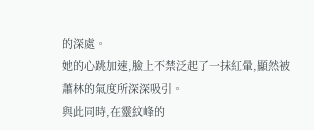的深處。
她的心跳加速,臉上不禁泛起了一抹紅暈,顯然被蕭林的氣度所深深吸引。
與此同時,在靈紋峰的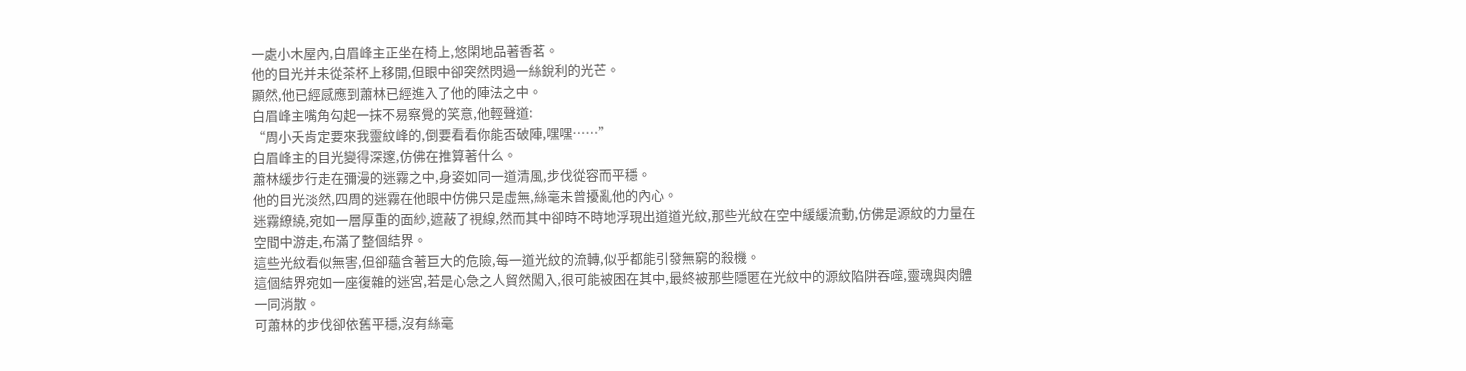一處小木屋內,白眉峰主正坐在椅上,悠閑地品著香茗。
他的目光并未從茶杯上移開,但眼中卻突然閃過一絲銳利的光芒。
顯然,他已經感應到蕭林已經進入了他的陣法之中。
白眉峰主嘴角勾起一抹不易察覺的笑意,他輕聲道:
“周小夭肯定要來我靈紋峰的,倒要看看你能否破陣,嘿嘿……”
白眉峰主的目光變得深邃,仿佛在推算著什么。
蕭林緩步行走在彌漫的迷霧之中,身姿如同一道清風,步伐從容而平穩。
他的目光淡然,四周的迷霧在他眼中仿佛只是虛無,絲毫未曾擾亂他的內心。
迷霧繚繞,宛如一層厚重的面紗,遮蔽了視線,然而其中卻時不時地浮現出道道光紋,那些光紋在空中緩緩流動,仿佛是源紋的力量在空間中游走,布滿了整個結界。
這些光紋看似無害,但卻蘊含著巨大的危險,每一道光紋的流轉,似乎都能引發無窮的殺機。
這個結界宛如一座復雜的迷宮,若是心急之人貿然闖入,很可能被困在其中,最終被那些隱匿在光紋中的源紋陷阱吞噬,靈魂與肉體一同消散。
可蕭林的步伐卻依舊平穩,沒有絲毫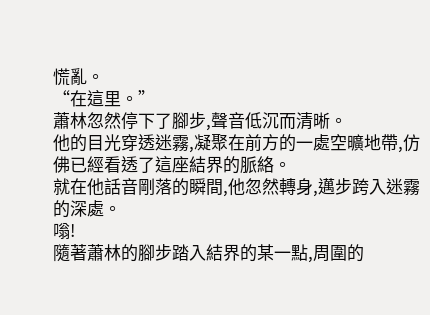慌亂。
“在這里。”
蕭林忽然停下了腳步,聲音低沉而清晰。
他的目光穿透迷霧,凝聚在前方的一處空曠地帶,仿佛已經看透了這座結界的脈絡。
就在他話音剛落的瞬間,他忽然轉身,邁步跨入迷霧的深處。
嗡!
隨著蕭林的腳步踏入結界的某一點,周圍的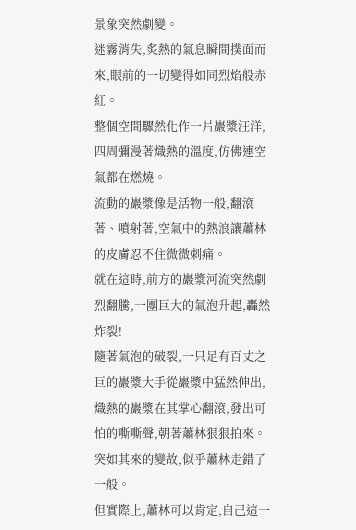景象突然劇變。
迷霧消失,炙熱的氣息瞬間撲面而來,眼前的一切變得如同烈焰般赤紅。
整個空間驟然化作一片巖漿汪洋,四周彌漫著熾熱的溫度,仿佛連空氣都在燃燒。
流動的巖漿像是活物一般,翻滾著、噴射著,空氣中的熱浪讓蕭林的皮膚忍不住微微刺痛。
就在這時,前方的巖漿河流突然劇烈翻騰,一團巨大的氣泡升起,轟然炸裂!
隨著氣泡的破裂,一只足有百丈之巨的巖漿大手從巖漿中猛然伸出,熾熱的巖漿在其掌心翻滾,發出可怕的嘶嘶聲,朝著蕭林狠狠拍來。
突如其來的變故,似乎蕭林走錯了一般。
但實際上,蕭林可以肯定,自己這一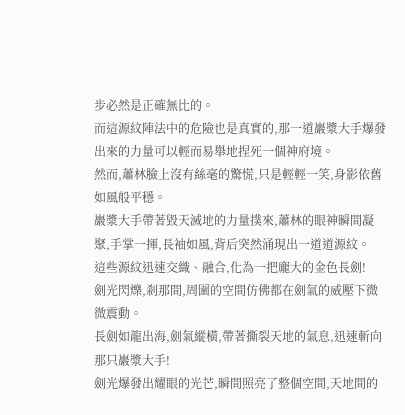步必然是正確無比的。
而這源紋陣法中的危險也是真實的,那一道巖漿大手爆發出來的力量可以輕而易舉地捏死一個神府境。
然而,蕭林臉上沒有絲毫的驚慌,只是輕輕一笑,身影依舊如風般平穩。
巖漿大手帶著毀天滅地的力量撲來,蕭林的眼神瞬間凝聚,手掌一揮,長袖如風,背后突然涌現出一道道源紋。
這些源紋迅速交織、融合,化為一把龐大的金色長劍!
劍光閃爍,剎那間,周圍的空間仿佛都在劍氣的威壓下微微震動。
長劍如龍出海,劍氣縱橫,帶著撕裂天地的氣息,迅速斬向那只巖漿大手!
劍光爆發出耀眼的光芒,瞬間照亮了整個空間,天地間的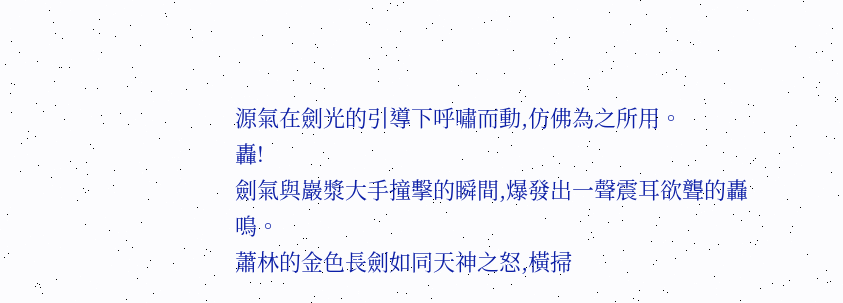源氣在劍光的引導下呼嘯而動,仿佛為之所用。
轟!
劍氣與巖漿大手撞擊的瞬間,爆發出一聲震耳欲聾的轟鳴。
蕭林的金色長劍如同天神之怒,橫掃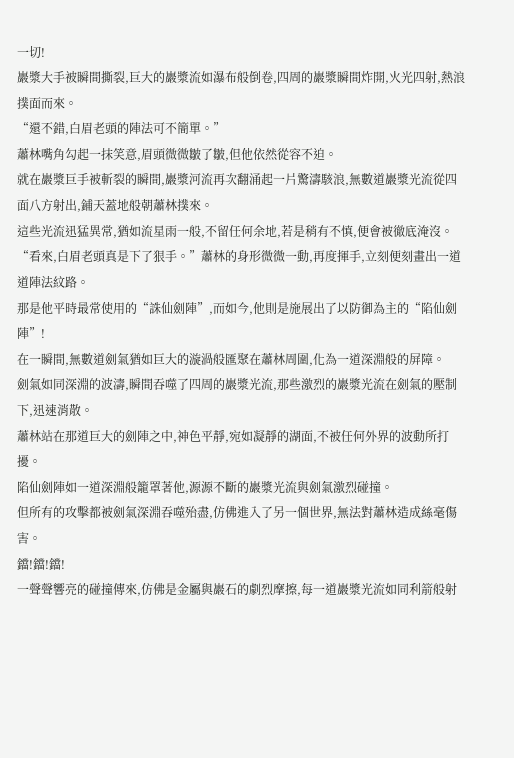一切!
巖漿大手被瞬間撕裂,巨大的巖漿流如瀑布般倒卷,四周的巖漿瞬間炸開,火光四射,熱浪撲面而來。
“還不錯,白眉老頭的陣法可不簡單。”
蕭林嘴角勾起一抹笑意,眉頭微微皺了皺,但他依然從容不迫。
就在巖漿巨手被斬裂的瞬間,巖漿河流再次翻涌起一片驚濤駭浪,無數道巖漿光流從四面八方射出,鋪天蓋地般朝蕭林撲來。
這些光流迅猛異常,猶如流星雨一般,不留任何余地,若是稍有不慎,便會被徹底淹沒。
“看來,白眉老頭真是下了狠手。”蕭林的身形微微一動,再度揮手,立刻便刻畫出一道道陣法紋路。
那是他平時最常使用的“誅仙劍陣”,而如今,他則是施展出了以防御為主的“陷仙劍陣”!
在一瞬間,無數道劍氣猶如巨大的漩渦般匯聚在蕭林周圍,化為一道深淵般的屏障。
劍氣如同深淵的波濤,瞬間吞噬了四周的巖漿光流,那些激烈的巖漿光流在劍氣的壓制下,迅速消散。
蕭林站在那道巨大的劍陣之中,神色平靜,宛如凝靜的湖面,不被任何外界的波動所打擾。
陷仙劍陣如一道深淵般籠罩著他,源源不斷的巖漿光流與劍氣激烈碰撞。
但所有的攻擊都被劍氣深淵吞噬殆盡,仿佛進入了另一個世界,無法對蕭林造成絲毫傷害。
鐺!鐺!鐺!
一聲聲響亮的碰撞傳來,仿佛是金屬與巖石的劇烈摩擦,每一道巖漿光流如同利箭般射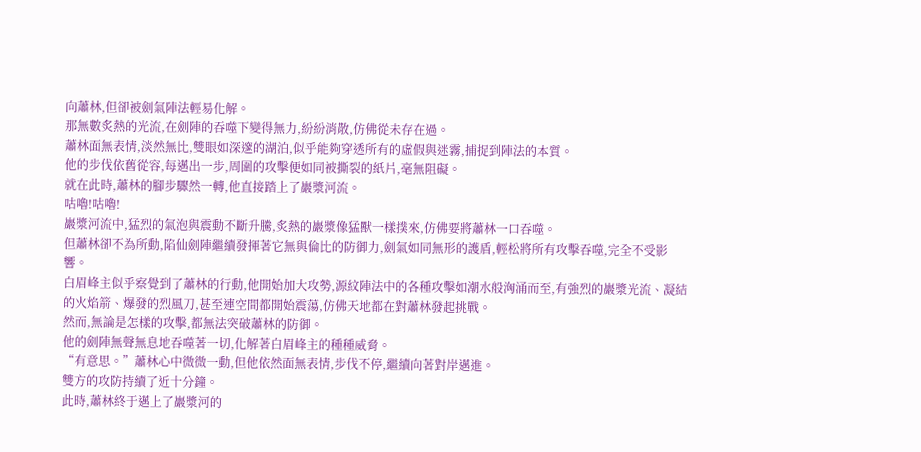向蕭林,但卻被劍氣陣法輕易化解。
那無數炙熱的光流,在劍陣的吞噬下變得無力,紛紛消散,仿佛從未存在過。
蕭林面無表情,淡然無比,雙眼如深邃的湖泊,似乎能夠穿透所有的虛假與迷霧,捕捉到陣法的本質。
他的步伐依舊從容,每邁出一步,周圍的攻擊便如同被撕裂的紙片,毫無阻礙。
就在此時,蕭林的腳步驟然一轉,他直接踏上了巖漿河流。
咕嚕!咕嚕!
巖漿河流中,猛烈的氣泡與震動不斷升騰,炙熱的巖漿像猛獸一樣撲來,仿佛要將蕭林一口吞噬。
但蕭林卻不為所動,陷仙劍陣繼續發揮著它無與倫比的防御力,劍氣如同無形的護盾,輕松將所有攻擊吞噬,完全不受影響。
白眉峰主似乎察覺到了蕭林的行動,他開始加大攻勢,源紋陣法中的各種攻擊如潮水般洶涌而至,有強烈的巖漿光流、凝結的火焰箭、爆發的烈風刀,甚至連空間都開始震蕩,仿佛天地都在對蕭林發起挑戰。
然而,無論是怎樣的攻擊,都無法突破蕭林的防御。
他的劍陣無聲無息地吞噬著一切,化解著白眉峰主的種種威脅。
“有意思。”蕭林心中微微一動,但他依然面無表情,步伐不停,繼續向著對岸邁進。
雙方的攻防持續了近十分鐘。
此時,蕭林終于邁上了巖漿河的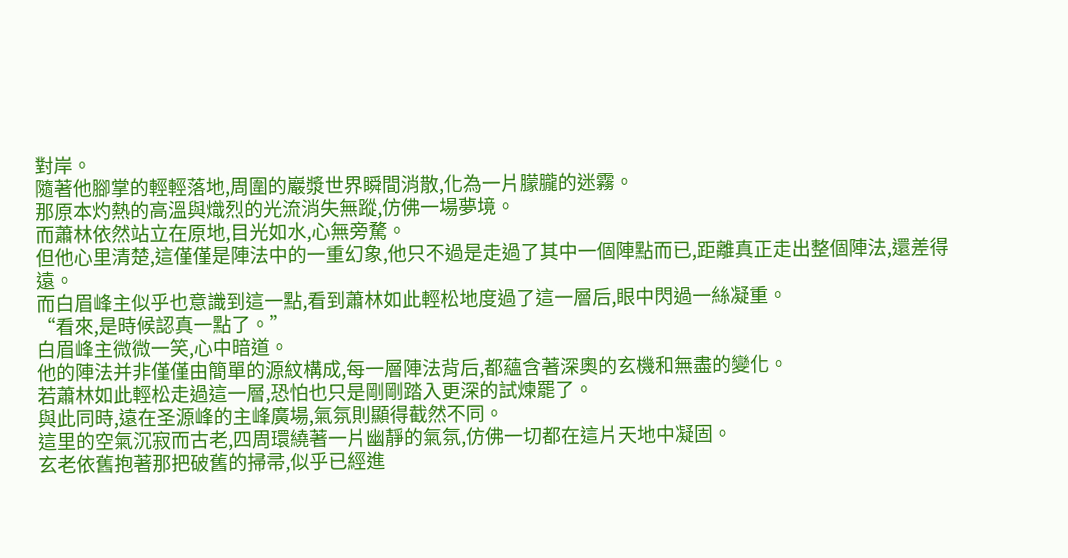對岸。
隨著他腳掌的輕輕落地,周圍的巖漿世界瞬間消散,化為一片朦朧的迷霧。
那原本灼熱的高溫與熾烈的光流消失無蹤,仿佛一場夢境。
而蕭林依然站立在原地,目光如水,心無旁騖。
但他心里清楚,這僅僅是陣法中的一重幻象,他只不過是走過了其中一個陣點而已,距離真正走出整個陣法,還差得遠。
而白眉峰主似乎也意識到這一點,看到蕭林如此輕松地度過了這一層后,眼中閃過一絲凝重。
“看來,是時候認真一點了。”
白眉峰主微微一笑,心中暗道。
他的陣法并非僅僅由簡單的源紋構成,每一層陣法背后,都蘊含著深奧的玄機和無盡的變化。
若蕭林如此輕松走過這一層,恐怕也只是剛剛踏入更深的試煉罷了。
與此同時,遠在圣源峰的主峰廣場,氣氛則顯得截然不同。
這里的空氣沉寂而古老,四周環繞著一片幽靜的氣氛,仿佛一切都在這片天地中凝固。
玄老依舊抱著那把破舊的掃帚,似乎已經進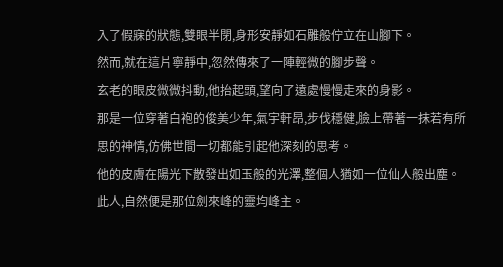入了假寐的狀態,雙眼半閉,身形安靜如石雕般佇立在山腳下。
然而,就在這片寧靜中,忽然傳來了一陣輕微的腳步聲。
玄老的眼皮微微抖動,他抬起頭,望向了遠處慢慢走來的身影。
那是一位穿著白袍的俊美少年,氣宇軒昂,步伐穩健,臉上帶著一抹若有所思的神情,仿佛世間一切都能引起他深刻的思考。
他的皮膚在陽光下散發出如玉般的光澤,整個人猶如一位仙人般出塵。
此人,自然便是那位劍來峰的靈均峰主。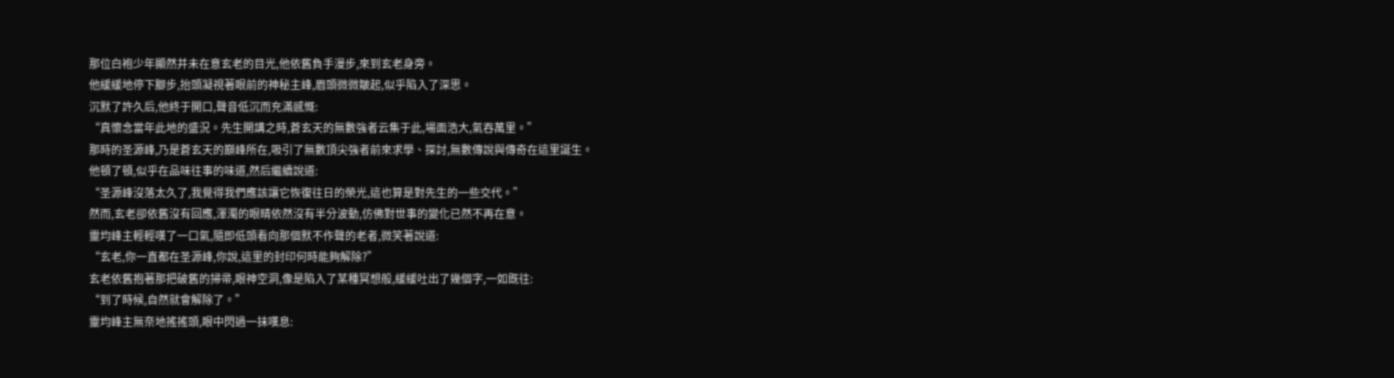那位白袍少年顯然并未在意玄老的目光,他依舊負手漫步,來到玄老身旁。
他緩緩地停下腳步,抬頭凝視著眼前的神秘主峰,眉頭微微皺起,似乎陷入了深思。
沉默了許久后,他終于開口,聲音低沉而充滿感慨:
“真懷念當年此地的盛況。先生開講之時,蒼玄天的無數強者云集于此,場面浩大,氣吞萬里。”
那時的圣源峰,乃是蒼玄天的巔峰所在,吸引了無數頂尖強者前來求學、探討,無數傳說與傳奇在這里誕生。
他頓了頓,似乎在品味往事的味道,然后繼續說道:
“圣源峰沒落太久了,我覺得我們應該讓它恢復往日的榮光,這也算是對先生的一些交代。”
然而,玄老卻依舊沒有回應,渾濁的眼睛依然沒有半分波動,仿佛對世事的變化已然不再在意。
靈均峰主輕輕嘆了一口氣,隨即低頭看向那個默不作聲的老者,微笑著說道:
“玄老,你一直都在圣源峰,你說,這里的封印何時能夠解除?”
玄老依舊抱著那把破舊的掃帚,眼神空洞,像是陷入了某種冥想般,緩緩吐出了幾個字,一如既往:
“到了時候,自然就會解除了。”
靈均峰主無奈地搖搖頭,眼中閃過一抹嘆息: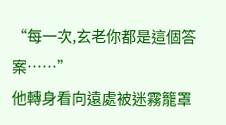“每一次,玄老你都是這個答案……”
他轉身看向遠處被迷霧籠罩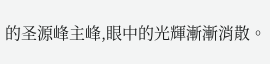的圣源峰主峰,眼中的光輝漸漸消散。